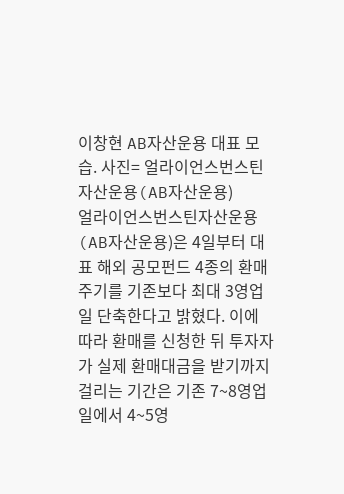이창현 AB자산운용 대표 모습. 사진= 얼라이언스번스틴자산운용(AB자산운용)
얼라이언스번스틴자산운용(AB자산운용)은 4일부터 대표 해외 공모펀드 4종의 환매주기를 기존보다 최대 3영업일 단축한다고 밝혔다. 이에 따라 환매를 신청한 뒤 투자자가 실제 환매대금을 받기까지 걸리는 기간은 기존 7~8영업일에서 4~5영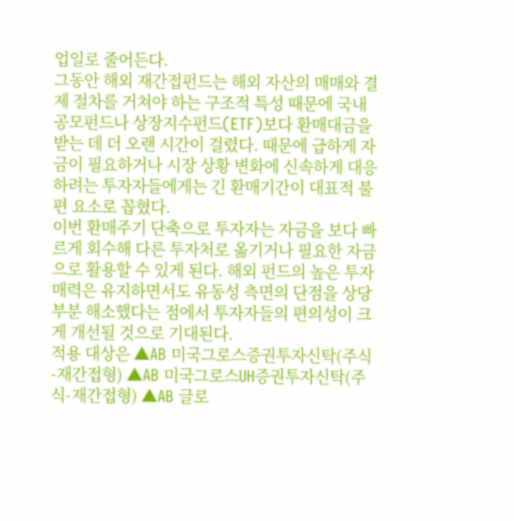업일로 줄어든다.
그동안 해외 재간접펀드는 해외 자산의 매매와 결제 절차를 거쳐야 하는 구조적 특성 때문에 국내 공모펀드나 상장지수펀드(ETF)보다 환매대금을 받는 데 더 오랜 시간이 걸렸다. 때문에 급하게 자금이 필요하거나 시장 상황 변화에 신속하게 대응하려는 투자자들에게는 긴 환매기간이 대표적 불편 요소로 꼽혔다.
이번 환매주기 단축으로 투자자는 자금을 보다 빠르게 회수해 다른 투자처로 옮기거나 필요한 자금으로 활용할 수 있게 된다. 해외 펀드의 높은 투자 매력은 유지하면서도 유동성 측면의 단점을 상당 부분 해소했다는 점에서 투자자들의 편의성이 크게 개선될 것으로 기대된다.
적용 대상은 ▲AB 미국그로스증권투자신탁(주식-재간접형) ▲AB 미국그로스UH증권투자신탁(주식-재간접형) ▲AB 글로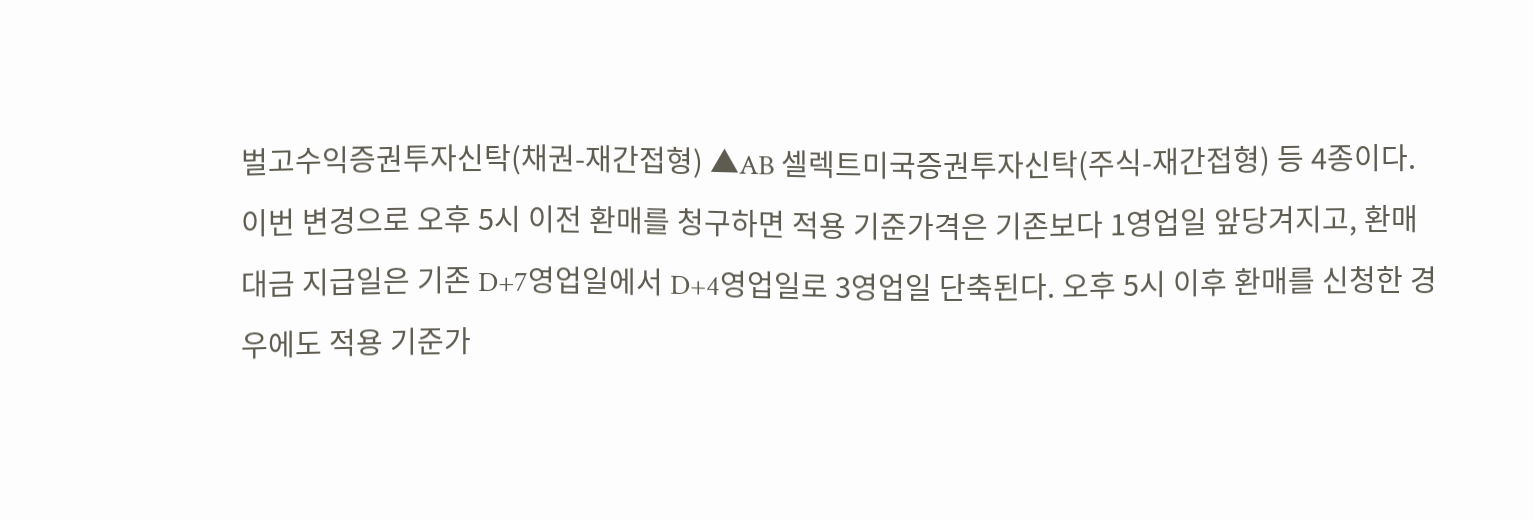벌고수익증권투자신탁(채권-재간접형) ▲AB 셀렉트미국증권투자신탁(주식-재간접형) 등 4종이다.
이번 변경으로 오후 5시 이전 환매를 청구하면 적용 기준가격은 기존보다 1영업일 앞당겨지고, 환매대금 지급일은 기존 D+7영업일에서 D+4영업일로 3영업일 단축된다. 오후 5시 이후 환매를 신청한 경우에도 적용 기준가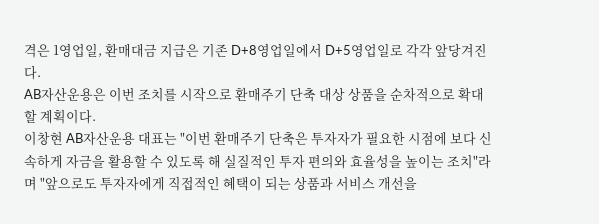격은 1영업일, 환매대금 지급은 기존 D+8영업일에서 D+5영업일로 각각 앞당겨진다.
AB자산운용은 이번 조치를 시작으로 환매주기 단축 대상 상품을 순차적으로 확대할 계획이다.
이창현 AB자산운용 대표는 "이번 환매주기 단축은 투자자가 필요한 시점에 보다 신속하게 자금을 활용할 수 있도록 해 실질적인 투자 편의와 효율성을 높이는 조치"라며 "앞으로도 투자자에게 직접적인 혜택이 되는 상품과 서비스 개선을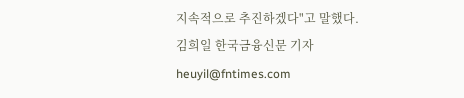지속적으로 추진하겠다"고 말했다.
김희일 한국금융신문 기자 heuyil@fntimes.com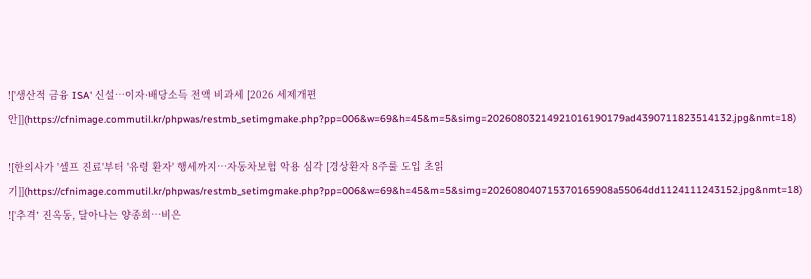!['생산적 금융 ISA' 신설…이자·배당소득 전액 비과세 [2026 세제개편안]](https://cfnimage.commutil.kr/phpwas/restmb_setimgmake.php?pp=006&w=69&h=45&m=5&simg=20260803214921016190179ad4390711823514132.jpg&nmt=18)

![한의사가 '셀프 진료'부터 '유령 환자' 행세까지…자동차보험 악용 심각 [경상환자 8주룰 도입 초읽기]](https://cfnimage.commutil.kr/phpwas/restmb_setimgmake.php?pp=006&w=69&h=45&m=5&simg=202608040715370165908a55064dd1124111243152.jpg&nmt=18)
![‘추격ʼ 진옥동, 달아나는 양종희…비은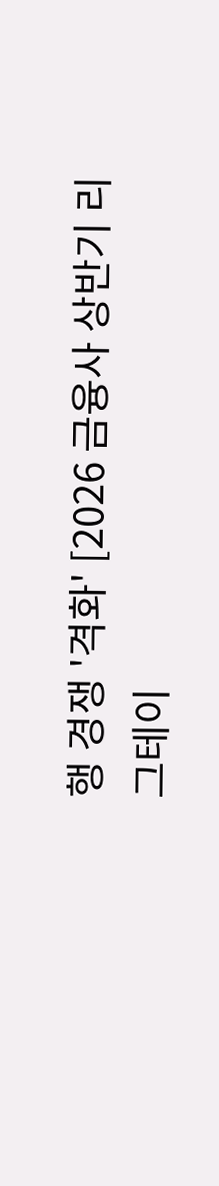행 경쟁 '격화' [2026 금융사 상반기 리그테이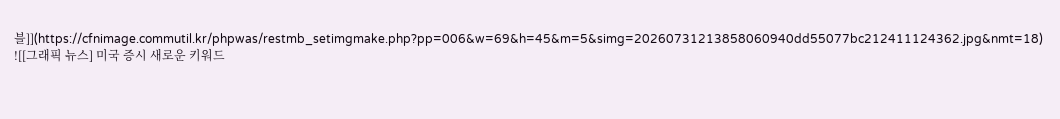블]](https://cfnimage.commutil.kr/phpwas/restmb_setimgmake.php?pp=006&w=69&h=45&m=5&simg=20260731213858060940dd55077bc212411124362.jpg&nmt=18)
![[그래픽 뉴스] 미국 증시 새로운 키워드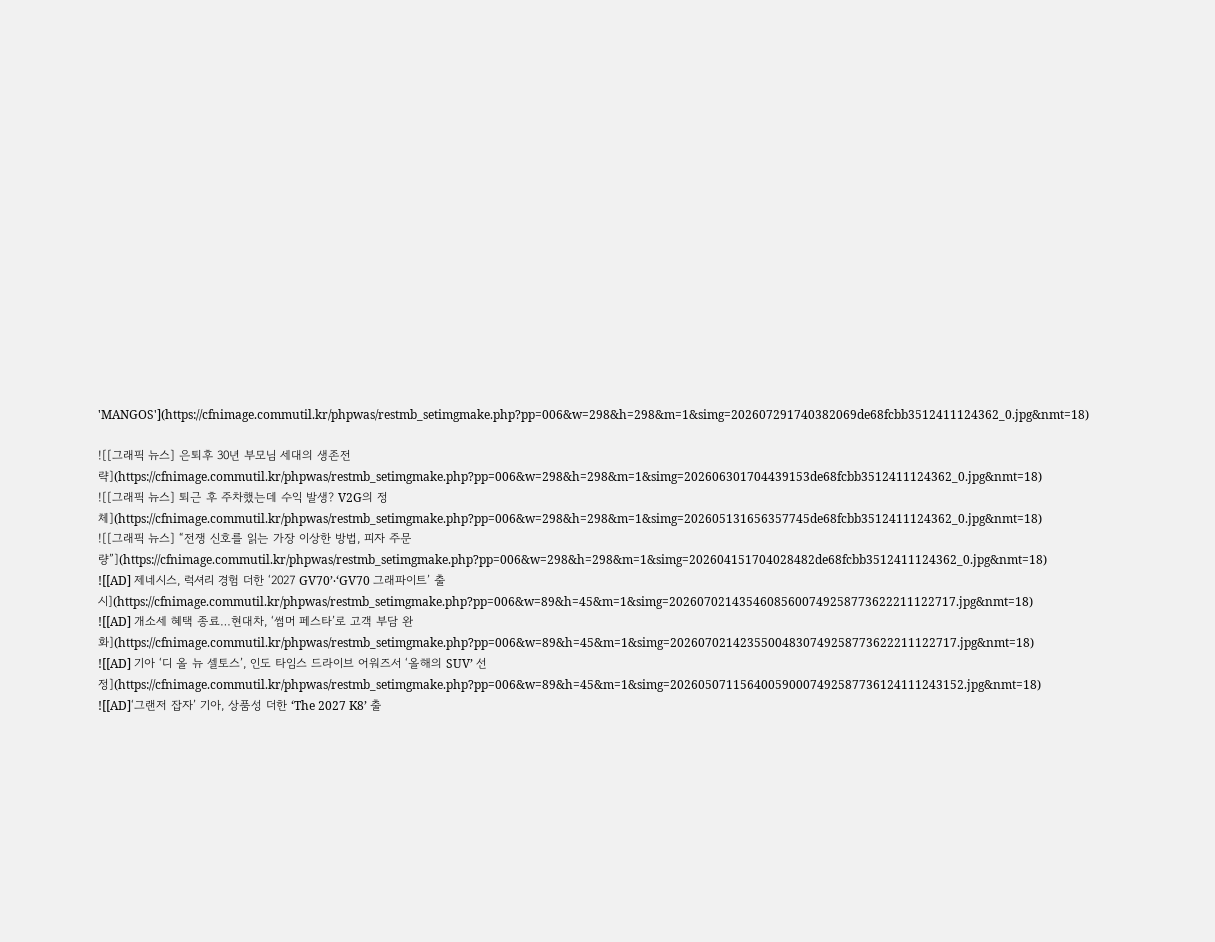'MANGOS'](https://cfnimage.commutil.kr/phpwas/restmb_setimgmake.php?pp=006&w=298&h=298&m=1&simg=202607291740382069de68fcbb3512411124362_0.jpg&nmt=18)

![[그래픽 뉴스] 은퇴후 30년 부모님 세대의 생존전략](https://cfnimage.commutil.kr/phpwas/restmb_setimgmake.php?pp=006&w=298&h=298&m=1&simg=202606301704439153de68fcbb3512411124362_0.jpg&nmt=18)
![[그래픽 뉴스] 퇴근 후 주차했는데 수익 발생? V2G의 정체](https://cfnimage.commutil.kr/phpwas/restmb_setimgmake.php?pp=006&w=298&h=298&m=1&simg=202605131656357745de68fcbb3512411124362_0.jpg&nmt=18)
![[그래픽 뉴스] “전쟁 신호를 읽는 가장 이상한 방법, 피자 주문량”](https://cfnimage.commutil.kr/phpwas/restmb_setimgmake.php?pp=006&w=298&h=298&m=1&simg=202604151704028482de68fcbb3512411124362_0.jpg&nmt=18)
![[AD] 제네시스, 럭셔리 경험 더한 ‘2027 GV70’‧‘GV70 그래파이트’ 출시](https://cfnimage.commutil.kr/phpwas/restmb_setimgmake.php?pp=006&w=89&h=45&m=1&simg=20260702143546085600749258773622211122717.jpg&nmt=18)
![[AD] 개소세 혜택 종료…현대차, ‘썸머 페스타’로 고객 부담 완화](https://cfnimage.commutil.kr/phpwas/restmb_setimgmake.php?pp=006&w=89&h=45&m=1&simg=20260702142355004830749258773622211122717.jpg&nmt=18)
![[AD] 기아 ‘디 올 뉴 셀토스’, 인도 타임스 드라이브 어워즈서 ‘올해의 SUV’ 선정](https://cfnimage.commutil.kr/phpwas/restmb_setimgmake.php?pp=006&w=89&h=45&m=1&simg=202605071156400590007492587736124111243152.jpg&nmt=18)
![[AD]‘그랜저 잡자’ 기아, 상품성 더한 ‘The 2027 K8’ 출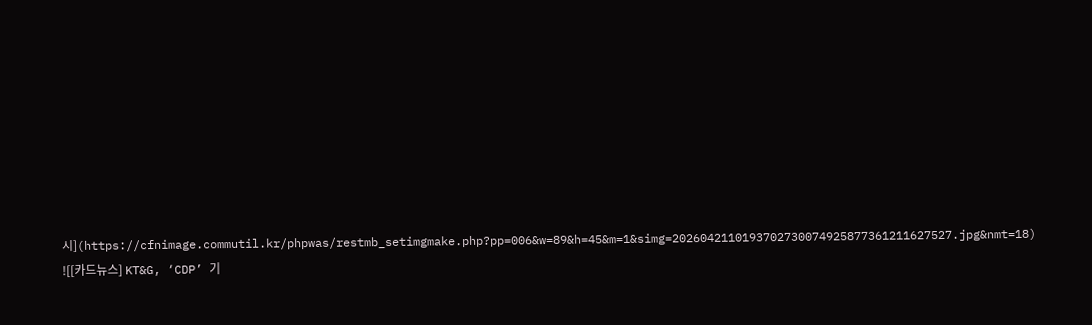시](https://cfnimage.commutil.kr/phpwas/restmb_setimgmake.php?pp=006&w=89&h=45&m=1&simg=2026042110193702730074925877361211627527.jpg&nmt=18)
![[카드뉴스] KT&G, ‘CDP’ 기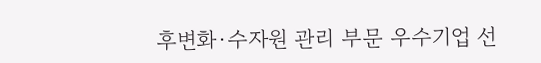후변화·수자원 관리 부문 우수기업 선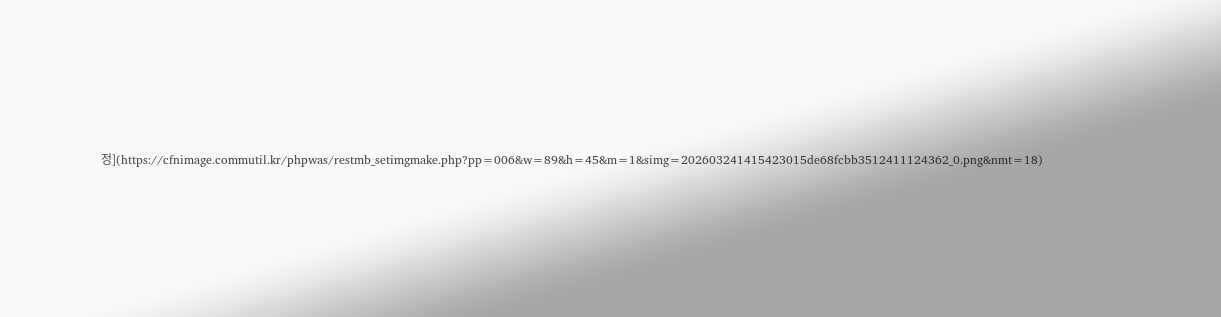정](https://cfnimage.commutil.kr/phpwas/restmb_setimgmake.php?pp=006&w=89&h=45&m=1&simg=202603241415423015de68fcbb3512411124362_0.png&nmt=18)